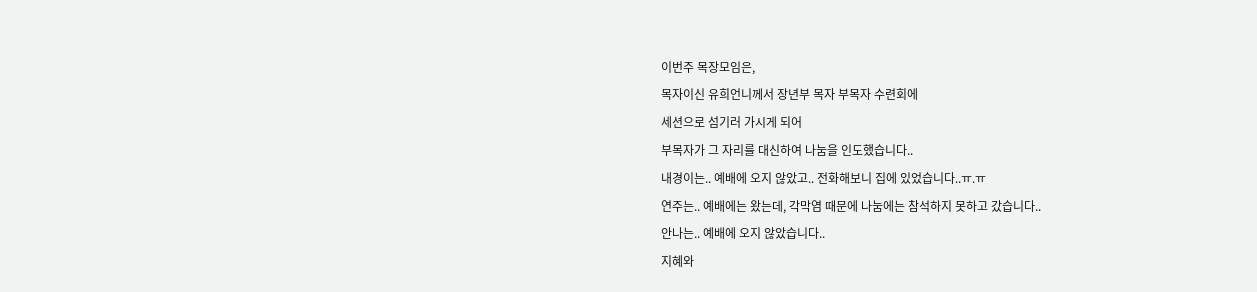이번주 목장모임은,
목자이신 유희언니께서 장년부 목자 부목자 수련회에
세션으로 섬기러 가시게 되어
부목자가 그 자리를 대신하여 나눔을 인도했습니다..
내경이는.. 예배에 오지 않았고.. 전화해보니 집에 있었습니다..ㅠ.ㅠ
연주는.. 예배에는 왔는데, 각막염 때문에 나눔에는 참석하지 못하고 갔습니다..
안나는.. 예배에 오지 않았습니다..
지혜와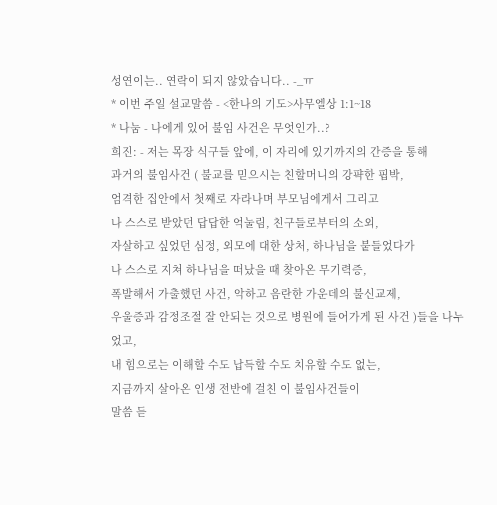성연이는.. 연락이 되지 않았습니다.. -_ㅠ
* 이번 주일 설교말씀 - <한나의 기도>사무엘상 1:1~18
* 나눔 - 나에게 있어 불임 사건은 무엇인가..?
희진: - 저는 목장 식구들 앞에, 이 자리에 있기까지의 간증을 통해
과거의 불임사건 ( 불교를 믿으시는 친할머니의 강퍅한 핍박,
엄격한 집안에서 첫째로 자라나며 부모님에게서 그리고
나 스스로 받았던 답답한 억눌림, 친구들로부터의 소외,
자살하고 싶었던 심정, 외모에 대한 상처, 하나님을 붙들었다가
나 스스로 지쳐 하나님을 떠났을 때 찾아온 무기력증,
폭발해서 가출했던 사건, 악하고 음란한 가운데의 불신교제,
우울증과 감정조절 잘 안되는 것으로 병원에 들어가게 된 사건 )들을 나누었고,
내 힘으로는 이해할 수도 납득할 수도 치유할 수도 없는,
지금까지 살아온 인생 전반에 걸친 이 불임사건들이
말씀 듣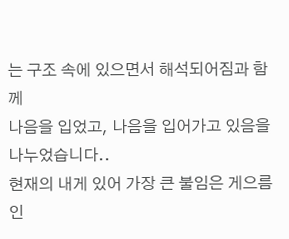는 구조 속에 있으면서 해석되어짐과 함께
나음을 입었고, 나음을 입어가고 있음을 나누었습니다..
현재의 내게 있어 가장 큰 불임은 게으름인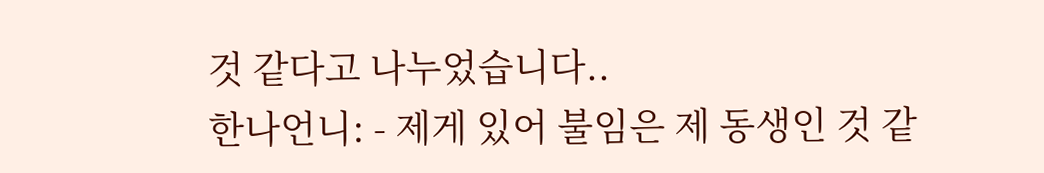것 같다고 나누었습니다..
한나언니: - 제게 있어 불임은 제 동생인 것 같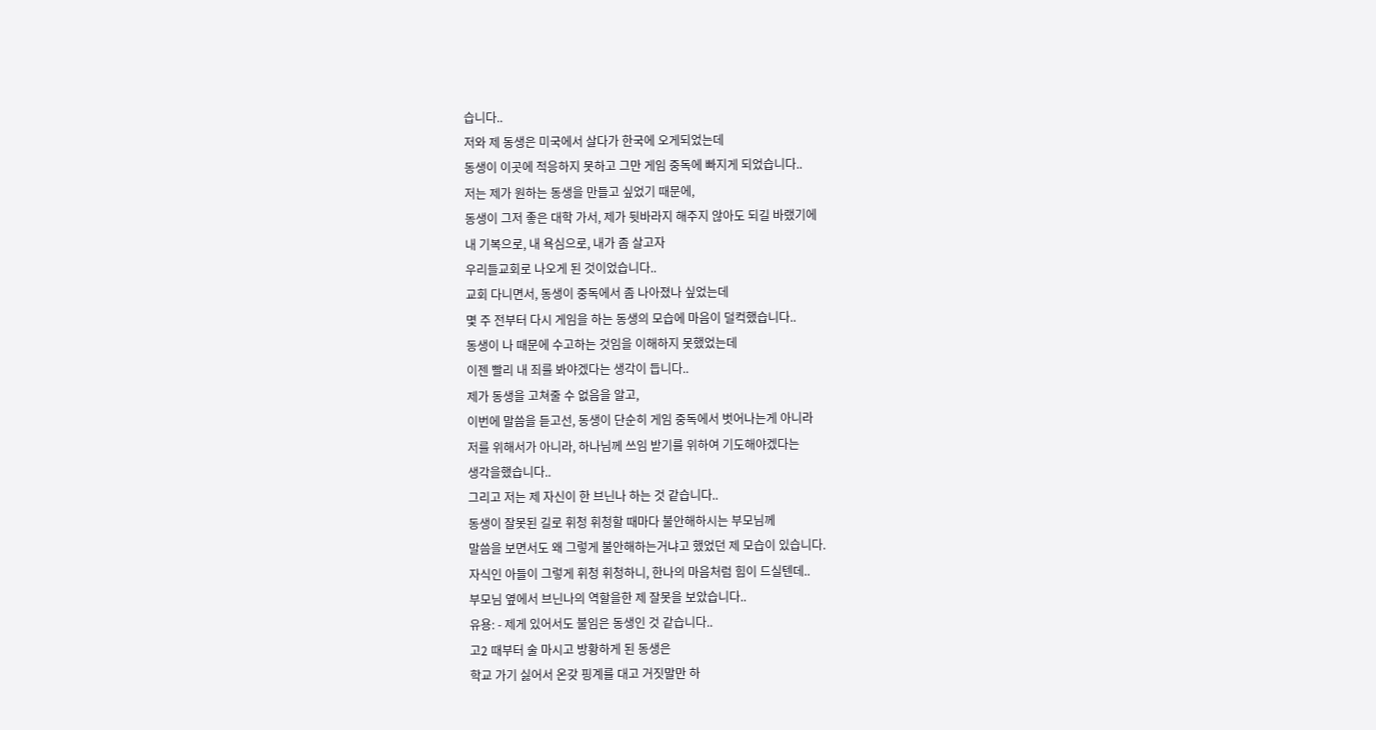습니다..
저와 제 동생은 미국에서 살다가 한국에 오게되었는데
동생이 이곳에 적응하지 못하고 그만 게임 중독에 빠지게 되었습니다..
저는 제가 원하는 동생을 만들고 싶었기 때문에,
동생이 그저 좋은 대학 가서, 제가 뒷바라지 해주지 않아도 되길 바랬기에
내 기복으로, 내 욕심으로, 내가 좀 살고자
우리들교회로 나오게 된 것이었습니다..
교회 다니면서, 동생이 중독에서 좀 나아졌나 싶었는데
몇 주 전부터 다시 게임을 하는 동생의 모습에 마음이 덜컥했습니다..
동생이 나 때문에 수고하는 것임을 이해하지 못했었는데
이젠 빨리 내 죄를 봐야겠다는 생각이 듭니다..
제가 동생을 고쳐줄 수 없음을 알고,
이번에 말씀을 듣고선, 동생이 단순히 게임 중독에서 벗어나는게 아니라
저를 위해서가 아니라, 하나님께 쓰임 받기를 위하여 기도해야겠다는
생각을했습니다..
그리고 저는 제 자신이 한 브닌나 하는 것 같습니다..
동생이 잘못된 길로 휘청 휘청할 때마다 불안해하시는 부모님께
말씀을 보면서도 왜 그렇게 불안해하는거냐고 했었던 제 모습이 있습니다.
자식인 아들이 그렇게 휘청 휘청하니, 한나의 마음처럼 힘이 드실텐데..
부모님 옆에서 브닌나의 역할을한 제 잘못을 보았습니다..
유용: - 제게 있어서도 불임은 동생인 것 같습니다..
고2 때부터 술 마시고 방황하게 된 동생은
학교 가기 싫어서 온갖 핑계를 대고 거짓말만 하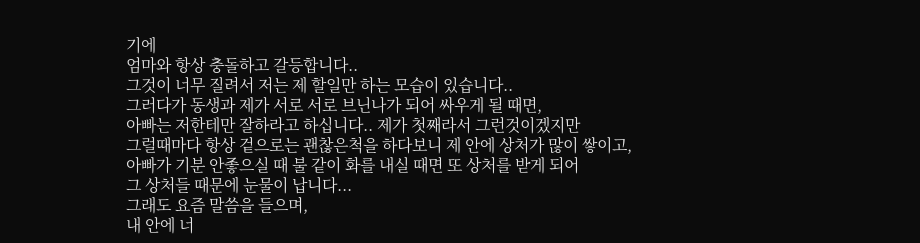기에
엄마와 항상 충돌하고 갈등합니다..
그것이 너무 질려서 저는 제 할일만 하는 모습이 있습니다..
그러다가 동생과 제가 서로 서로 브닌나가 되어 싸우게 될 때면,
아빠는 저한테만 잘하라고 하십니다.. 제가 첫째라서 그런것이겠지만
그럴때마다 항상 겉으로는 괜찮은척을 하다보니 제 안에 상처가 많이 쌓이고,
아빠가 기분 안좋으실 때 불 같이 화를 내실 때면 또 상처를 받게 되어
그 상처들 때문에 눈물이 납니다...
그래도 요즘 말씀을 들으며,
내 안에 너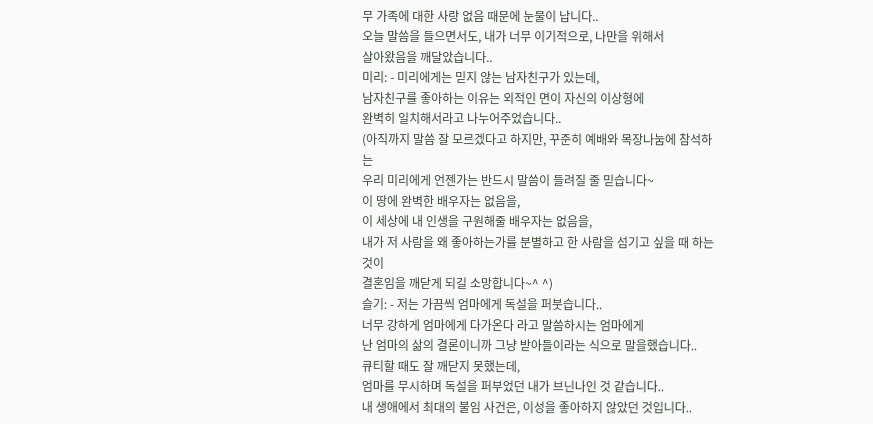무 가족에 대한 사랑 없음 때문에 눈물이 납니다..
오늘 말씀을 들으면서도, 내가 너무 이기적으로, 나만을 위해서
살아왔음을 깨달았습니다..
미리: - 미리에게는 믿지 않는 남자친구가 있는데,
남자친구를 좋아하는 이유는 외적인 면이 자신의 이상형에
완벽히 일치해서라고 나누어주었습니다..
(아직까지 말씀 잘 모르겠다고 하지만, 꾸준히 예배와 목장나눔에 참석하는
우리 미리에게 언젠가는 반드시 말씀이 들려질 줄 믿습니다~
이 땅에 완벽한 배우자는 없음을,
이 세상에 내 인생을 구원해줄 배우자는 없음을,
내가 저 사람을 왜 좋아하는가를 분별하고 한 사람을 섬기고 싶을 때 하는 것이
결혼임을 깨닫게 되길 소망합니다~^ ^)
슬기: - 저는 가끔씩 엄마에게 독설을 퍼붓습니다..
너무 강하게 엄마에게 다가온다 라고 말씀하시는 엄마에게
난 엄마의 삶의 결론이니까 그냥 받아들이라는 식으로 말을했습니다..
큐티할 때도 잘 깨닫지 못했는데,
엄마를 무시하며 독설을 퍼부었던 내가 브닌나인 것 같습니다..
내 생애에서 최대의 불임 사건은, 이성을 좋아하지 않았던 것입니다..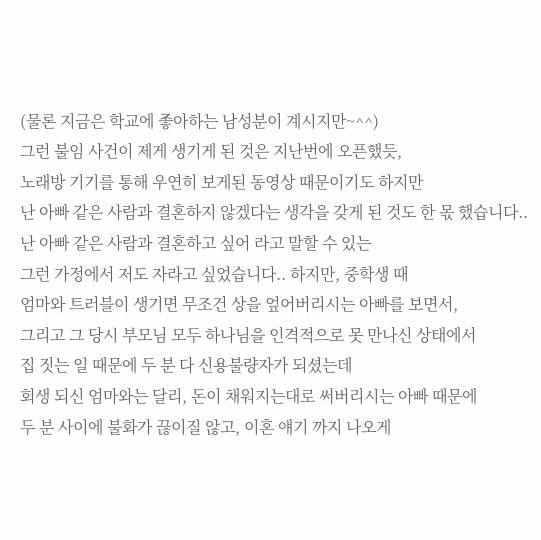(물론 지금은 학교에 좋아하는 남성분이 계시지만~^^)
그런 불임 사건이 제게 생기게 된 것은 지난번에 오픈했듯,
노래방 기기를 통해 우연히 보게된 동영상 때문이기도 하지만
난 아빠 같은 사람과 결혼하지 않겠다는 생각을 갖게 된 것도 한 몫 했습니다..
난 아빠 같은 사람과 결혼하고 싶어 라고 말할 수 있는
그런 가정에서 저도 자라고 싶었습니다.. 하지만, 중학생 때
엄마와 트러블이 생기면 무조건 상을 엎어버리시는 아빠를 보면서,
그리고 그 당시 부모님 모두 하나님을 인격적으로 못 만나신 상태에서
집 짓는 일 때문에 두 분 다 신용불량자가 되셨는데
회생 되신 엄마와는 달리, 돈이 채워지는대로 써버리시는 아빠 때문에
두 분 사이에 불화가 끊이질 않고, 이혼 얘기 까지 나오게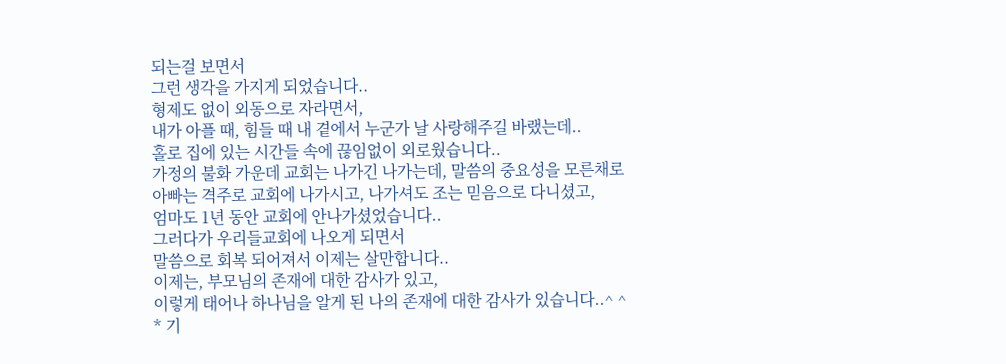되는걸 보면서
그런 생각을 가지게 되었습니다..
형제도 없이 외동으로 자라면서,
내가 아플 때, 힘들 때 내 곁에서 누군가 날 사랑해주길 바랬는데..
홀로 집에 있는 시간들 속에 끊임없이 외로웠습니다..
가정의 불화 가운데 교회는 나가긴 나가는데, 말씀의 중요성을 모른채로
아빠는 격주로 교회에 나가시고, 나가셔도 조는 믿음으로 다니셨고,
엄마도 1년 동안 교회에 안나가셨었습니다..
그러다가 우리들교회에 나오게 되면서
말씀으로 회복 되어져서 이제는 살만합니다..
이제는, 부모님의 존재에 대한 감사가 있고,
이렇게 태어나 하나님을 알게 된 나의 존재에 대한 감사가 있습니다..^ ^
* 기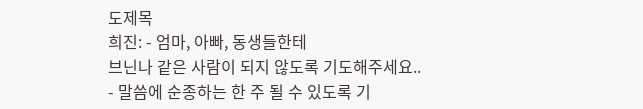도제목
희진: - 엄마, 아빠, 동생들한테
브닌나 같은 사람이 되지 않도록 기도해주세요..
- 말씀에 순종하는 한 주 될 수 있도록 기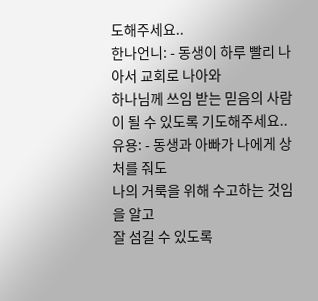도해주세요..
한나언니: - 동생이 하루 빨리 나아서 교회로 나아와
하나님께 쓰임 받는 믿음의 사람이 될 수 있도록 기도해주세요..
유용: - 동생과 아빠가 나에게 상처를 줘도
나의 거룩을 위해 수고하는 것임을 알고
잘 섬길 수 있도록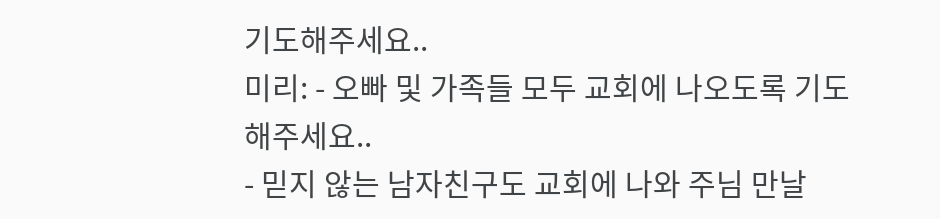기도해주세요..
미리: - 오빠 및 가족들 모두 교회에 나오도록 기도해주세요..
- 믿지 않는 남자친구도 교회에 나와 주님 만날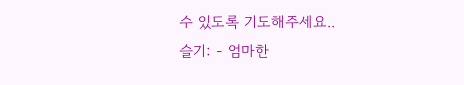수 있도록 기도해주세요..
슬기: - 엄마한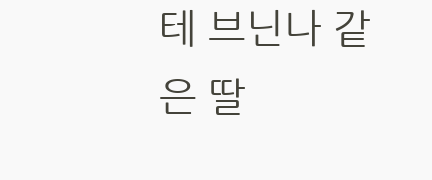테 브닌나 같은 딸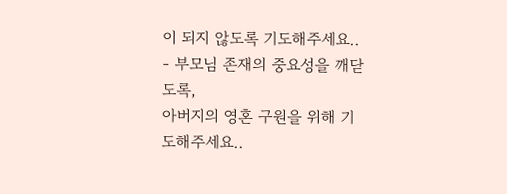이 되지 않도록 기도해주세요..
- 부모님 존재의 중요성을 깨닫도록,
아버지의 영혼 구원을 위해 기도해주세요..